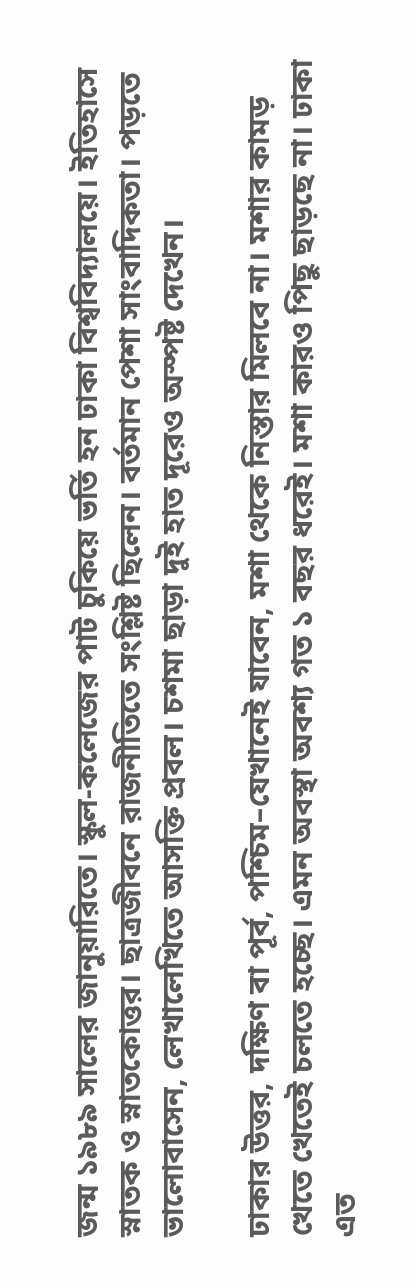জন্ম ১৯৮৯ সালের জানুয়ারিতে। স্কুল-কলেজের পাট চুকিয়ে ভর্তি হন ঢাকা বিশ্ববিদ্যালয়ে। ইতিহাসে স্নাতক ও স্নাতকোত্তর। ছাত্রজীবনে রাজনীতিতে সংশ্লিষ্ট ছিলেন। বর্তমান পেশা সাংবাদিকতা। পড়তে ভালোবাসেন, লেখালেখিতে আসক্তি প্রবল। চশমা ছাড়া দুই হাত দূরেও অস্পষ্ট দেখেন।

ঢাকার উত্তর, দক্ষিণ বা পূর্ব, পশ্চিম–যেখানেই যাবেন, মশা থেকে নিস্তার মিলবে না। মশার কামড় খেতে খেতেই চলতে হচ্ছে। এমন অবস্থা অবশ্য গত ১ বছর ধরেই। মশা কারও পিছু ছাড়ছে না। ঢাকা এত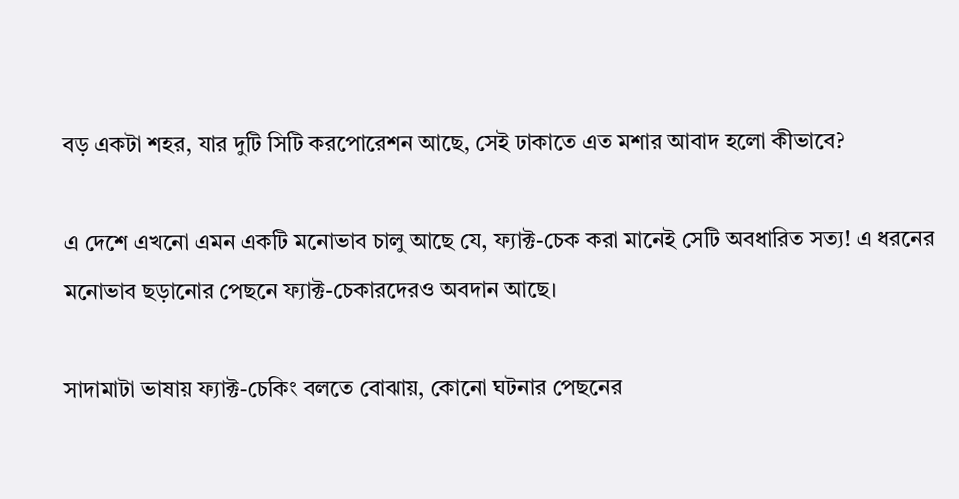বড় একটা শহর, যার দুটি সিটি করপোরেশন আছে, সেই ঢাকাতে এত মশার আবাদ হলো কীভাবে?

এ দেশে এখনো এমন একটি মনোভাব চালু আছে যে, ফ্যাক্ট-চেক করা মানেই সেটি অবধারিত সত্য! এ ধরনের মনোভাব ছড়ানোর পেছনে ফ্যাক্ট-চেকারদেরও অবদান আছে।

সাদামাটা ভাষায় ফ্যাক্ট-চেকিং বলতে বোঝায়, কোনো ঘটনার পেছনের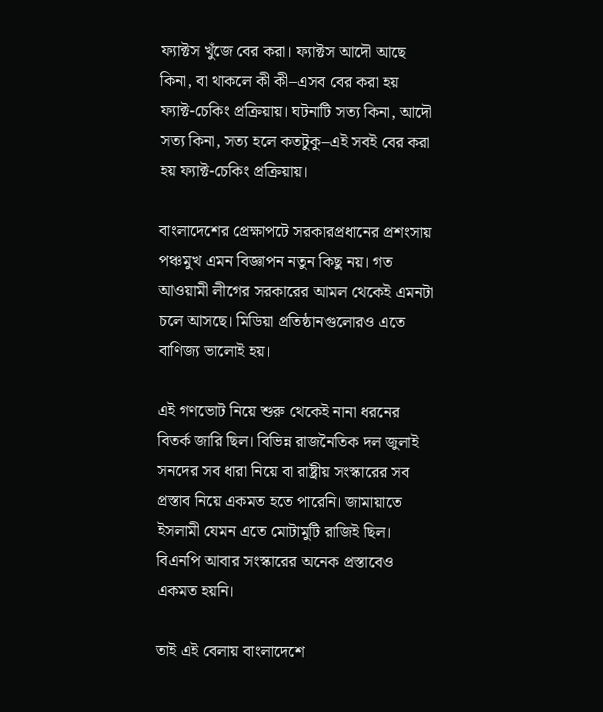ফ্যাক্টস খুঁজে বের করা। ফ্যাক্টস আদৌ আছে কিনা, বা থাকলে কী কী–এসব বের করা হয় ফ্যাক্ট-চেকিং প্রক্রিয়ায়। ঘটনাটি সত্য কিনা, আদৌ সত্য কিনা, সত্য হলে কতটুকু–এই সবই বের করা হয় ফ্যাক্ট-চেকিং প্রক্রিয়ায়।

বাংলাদেশের প্রেক্ষাপটে সরকারপ্রধানের প্রশংসায় পঞ্চমুখ এমন বিজ্ঞাপন নতুন কিছু নয়। গত আওয়ামী লীগের সরকারের আমল থেকেই এমনটা চলে আসছে। মিডিয়া প্রতিষ্ঠানগুলোরও এতে বাণিজ্য ভালোই হয়।

এই গণভোট নিয়ে শুরু থেকেই নানা ধরনের বিতর্ক জারি ছিল। বিভিন্ন রাজনৈতিক দল জুলাই সনদের সব ধারা নিয়ে বা রাষ্ট্রীয় সংস্কারের সব প্রস্তাব নিয়ে একমত হতে পারেনি। জামায়াতে ইসলামী যেমন এতে মোটামুটি রাজিই ছিল। বিএনপি আবার সংস্কারের অনেক প্রস্তাবেও একমত হয়নি।

তাই এই বেলায় বাংলাদেশে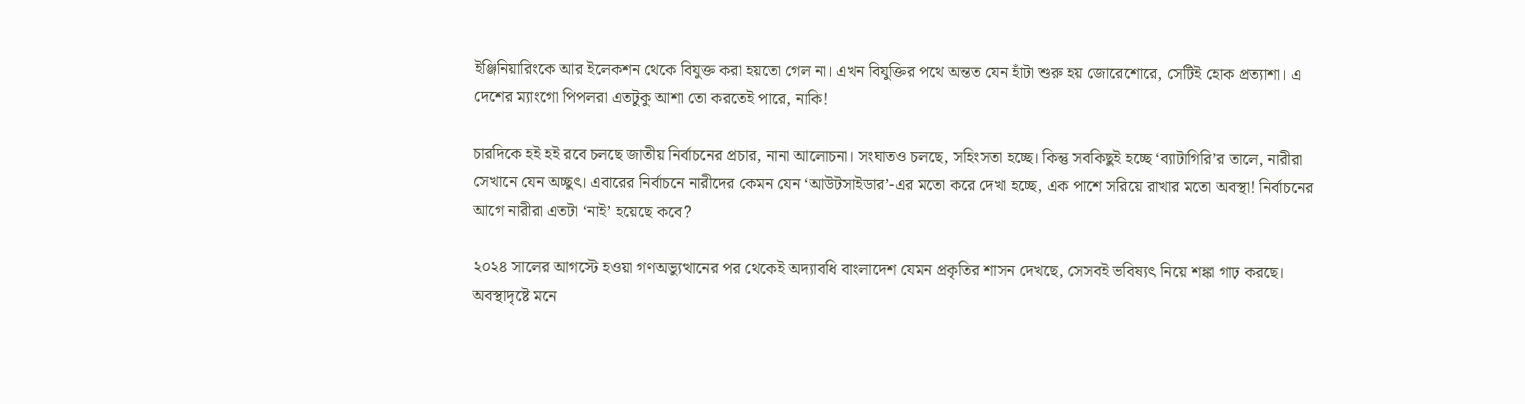ইঞ্জিনিয়ারিংকে আর ইলেকশন থেকে বিযুক্ত করা হয়তো গেল না। এখন বিযুক্তির পথে অন্তত যেন হাঁটা শুরু হয় জোরেশোরে, সেটিই হোক প্রত্যাশা। এ দেশের ম্যাংগো পিপলরা এতটুকু আশা তো করতেই পারে, নাকি!

চারদিকে হই হই রবে চলছে জাতীয় নির্বাচনের প্রচার, নানা আলোচনা। সংঘাতও চলছে, সহিংসতা হচ্ছে। কিন্তু সবকিছুই হচ্ছে ‘ব্যাটাগিরি’র তালে, নারীরা সেখানে যেন অচ্ছুৎ। এবারের নির্বাচনে নারীদের কেমন যেন ‘আউটসাইডার’-এর মতো করে দেখা হচ্ছে, এক পাশে সরিয়ে রাখার মতো অবস্থা! নির্বাচনের আগে নারীরা এতটা ‘নাই’ হয়েছে কবে?

২০২৪ সালের আগস্টে হওয়া গণঅভ্যুত্থানের পর থেকেই অদ্যাবধি বাংলাদেশ যেমন প্রকৃতির শাসন দেখছে, সেসবই ভবিষ্যৎ নিয়ে শঙ্কা গাঢ় করছে। অবস্থাদৃষ্টে মনে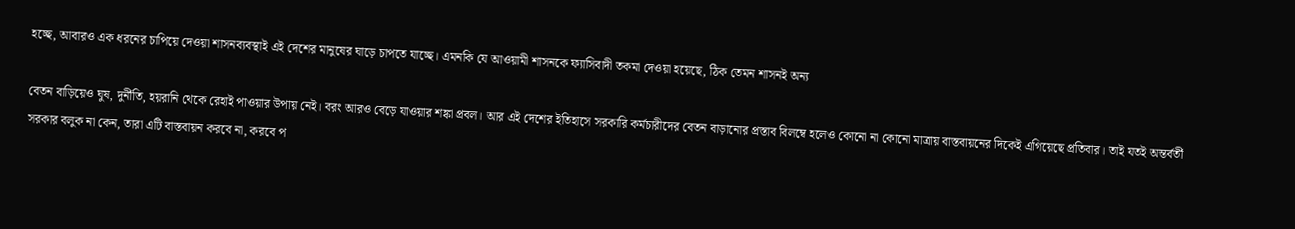হচ্ছে, আবারও এক ধরনের চাপিয়ে দেওয়া শাসনব্যবস্থাই এই দেশের মানুষের ঘাড়ে চাপতে যাচ্ছে। এমনকি যে আওয়ামী শাসনকে ফ্যাসিবাদী তকমা দেওয়া হয়েছে, ঠিক তেমন শাসনই অন্য

বেতন বাড়িয়েও ঘুষ, দুর্নীতি, হয়রানি থেকে রেহাই পাওয়ার উপায় নেই। বরং আরও বেড়ে যাওয়ার শঙ্কা প্রবল। আর এই দেশের ইতিহাসে সরকারি কর্মচারীদের বেতন বাড়ানোর প্রস্তাব বিলম্বে হলেও কোনো না কোনো মাত্রায় বাস্তবায়নের দিকেই এগিয়েছে প্রতিবার। তাই যতই অন্তর্বর্তী সরকার বলুক না কেন, তারা এটি বাস্তবায়ন করবে না, করবে প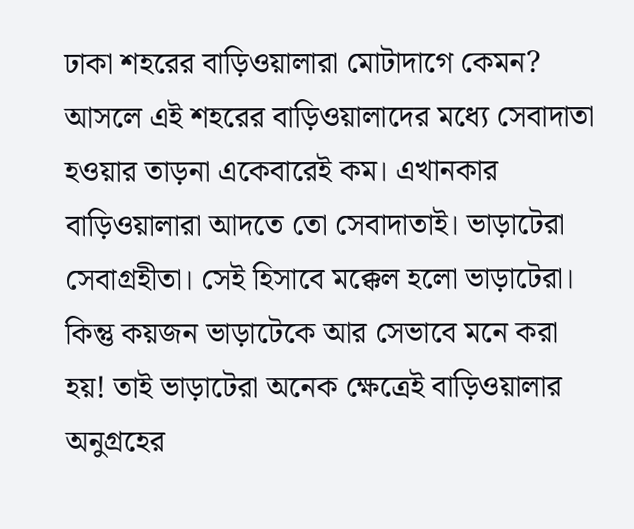ঢাকা শহরের বাড়িওয়ালারা মোটাদাগে কেমন? আসলে এই শহরের বাড়িওয়ালাদের মধ্যে সেবাদাতা হওয়ার তাড়না একেবারেই কম। এখানকার বাড়িওয়ালারা আদতে তো সেবাদাতাই। ভাড়াটেরা সেবাগ্রহীতা। সেই হিসাবে মক্কেল হলো ভাড়াটেরা। কিন্তু কয়জন ভাড়াটেকে আর সেভাবে মনে করা হয়! তাই ভাড়াটেরা অনেক ক্ষেত্রেই বাড়িওয়ালার অনুগ্রহের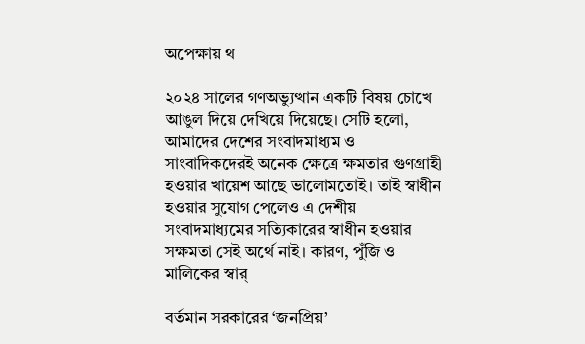অপেক্ষায় থ

২০২৪ সালের গণঅভ্যুত্থান একটি বিষয় চোখে আঙুল দিয়ে দেখিয়ে দিয়েছে। সেটি হলো, আমাদের দেশের সংবাদমাধ্যম ও সাংবাদিকদেরই অনেক ক্ষেত্রে ক্ষমতার গুণগ্রাহী হওয়ার খায়েশ আছে ভালোমতোই। তাই স্বাধীন হওয়ার সুযোগ পেলেও এ দেশীয় সংবাদমাধ্যমের সত্যিকারের স্বাধীন হওয়ার সক্ষমতা সেই অর্থে নাই। কারণ, পুঁজি ও মালিকের স্বার্

বর্তমান সরকারের ‘জনপ্রিয়’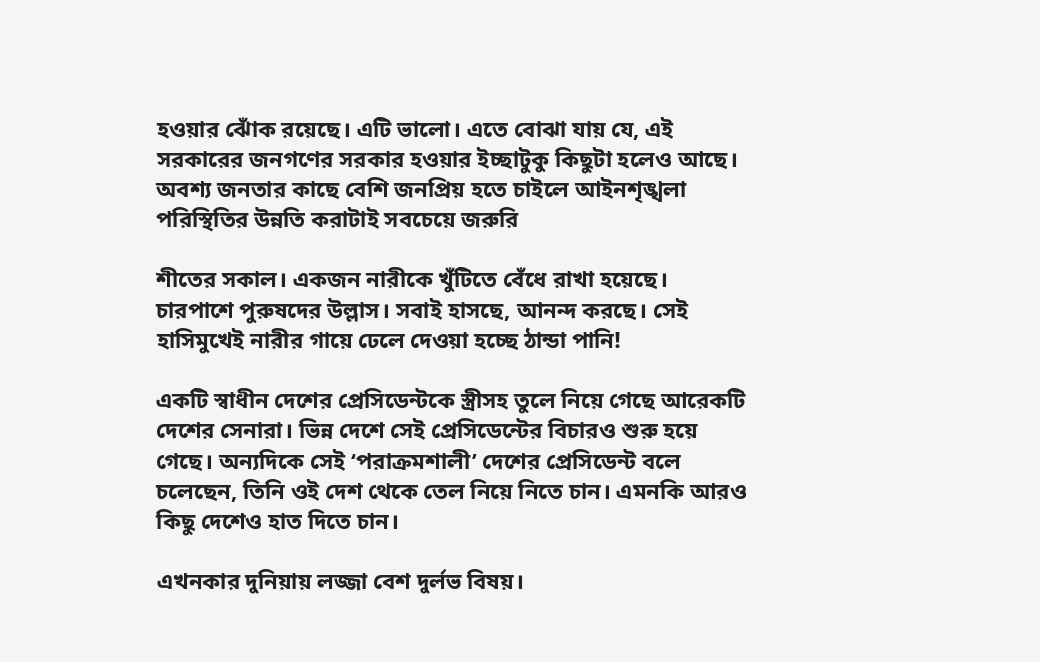হওয়ার ঝোঁক রয়েছে। এটি ভালো। এতে বোঝা যায় যে, এই সরকারের জনগণের সরকার হওয়ার ইচ্ছাটুকু কিছুটা হলেও আছে। অবশ্য জনতার কাছে বেশি জনপ্রিয় হতে চাইলে আইনশৃঙ্খলা পরিস্থিতির উন্নতি করাটাই সবচেয়ে জরুরি

শীতের সকাল। একজন নারীকে খুঁটিতে বেঁধে রাখা হয়েছে। চারপাশে পুরুষদের উল্লাস। সবাই হাসছে, আনন্দ করছে। সেই হাসিমুখেই নারীর গায়ে ঢেলে দেওয়া হচ্ছে ঠান্ডা পানি!

একটি স্বাধীন দেশের প্রেসিডেন্টকে স্ত্রীসহ তুলে নিয়ে গেছে আরেকটি দেশের সেনারা। ভিন্ন দেশে সেই প্রেসিডেন্টের বিচারও শুরু হয়ে গেছে। অন্যদিকে সেই ‘পরাক্রমশালী’ দেশের প্রেসিডেন্ট বলে চলেছেন, তিনি ওই দেশ থেকে তেল নিয়ে নিতে চান। এমনকি আরও কিছু দেশেও হাত দিতে চান।

এখনকার দুনিয়ায় লজ্জা বেশ দুর্লভ বিষয়।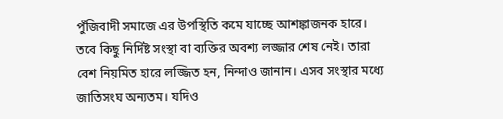পুঁজিবাদী সমাজে এর উপস্থিতি কমে যাচ্ছে আশঙ্কাজনক হারে। তবে কিছু নির্দিষ্ট সংস্থা বা ব্যক্তির অবশ্য লজ্জার শেষ নেই। তারা বেশ নিয়মিত হারে লজ্জিত হন, নিন্দাও জানান। এসব সংস্থার মধ্যে জাতিসংঘ অন্যতম। যদিও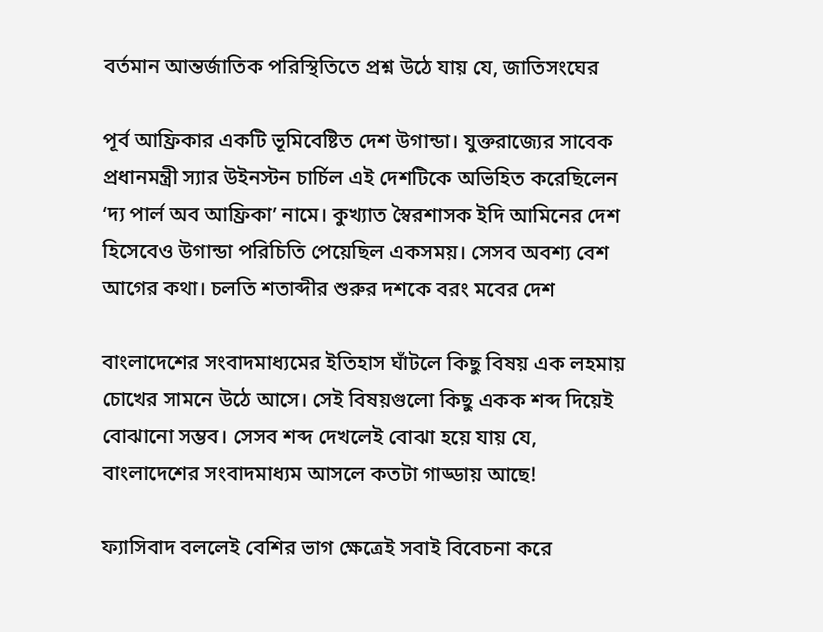বর্তমান আন্তর্জাতিক পরিস্থিতিতে প্রশ্ন উঠে যায় যে, জাতিসংঘের

পূর্ব আফ্রিকার একটি ভূমিবেষ্টিত দেশ উগান্ডা। যুক্তরাজ্যের সাবেক প্রধানমন্ত্রী স্যার উইনস্টন চার্চিল এই দেশটিকে অভিহিত করেছিলেন ‘দ্য পার্ল অব আফ্রিকা’ নামে। কুখ্যাত স্বৈরশাসক ইদি আমিনের দেশ হিসেবেও উগান্ডা পরিচিতি পেয়েছিল একসময়। সেসব অবশ্য বেশ আগের কথা। চলতি শতাব্দীর শুরুর দশকে বরং মবের দেশ

বাংলাদেশের সংবাদমাধ্যমের ইতিহাস ঘাঁটলে কিছু বিষয় এক লহমায় চোখের সামনে উঠে আসে। সেই বিষয়গুলো কিছু একক শব্দ দিয়েই বোঝানো সম্ভব। সেসব শব্দ দেখলেই বোঝা হয়ে যায় যে, বাংলাদেশের সংবাদমাধ্যম আসলে কতটা গাড্ডায় আছে!

ফ্যাসিবাদ বললেই বেশির ভাগ ক্ষেত্রেই সবাই বিবেচনা করে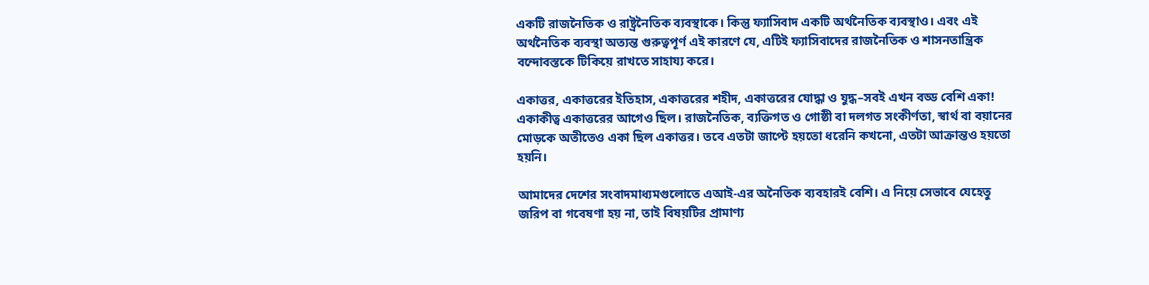একটি রাজনৈতিক ও রাষ্ট্রনৈতিক ব্যবস্থাকে। কিন্তু ফ্যাসিবাদ একটি অর্থনৈতিক ব্যবস্থাও। এবং এই অর্থনৈতিক ব্যবস্থা অত্যন্ত গুরুত্বপূর্ণ এই কারণে যে, এটিই ফ্যাসিবাদের রাজনৈতিক ও শাসনতান্ত্রিক বন্দোবস্তকে টিকিয়ে রাখতে সাহায্য করে।

একাত্তর, একাত্তরের ইতিহাস, একাত্তরের শহীদ, একাত্তরের যোদ্ধা ও যুদ্ধ–সবই এখন বড্ড বেশি একা! একাকীত্ব একাত্তরের আগেও ছিল। রাজনৈতিক, ব্যক্তিগত ও গোষ্ঠী বা দলগত সংকীর্ণতা, স্বার্থ বা বয়ানের মোড়কে অতীতেও একা ছিল একাত্তর। তবে এতটা জাপ্টে হয়তো ধরেনি কখনো, এতটা আক্রান্তও হয়তো হয়নি।

আমাদের দেশের সংবাদমাধ্যমগুলোতে এআই-এর অনৈতিক ব্যবহারই বেশি। এ নিয়ে সেভাবে যেহেতু জরিপ বা গবেষণা হয় না, তাই বিষয়টির প্রামাণ্য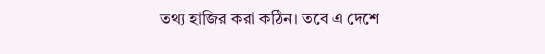তথ্য হাজির করা কঠিন। তবে এ দেশে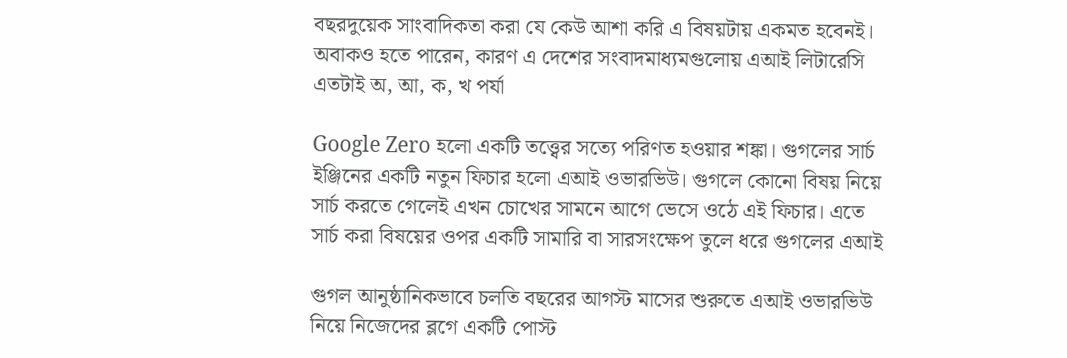বছরদুয়েক সাংবাদিকতা করা যে কেউ আশা করি এ বিষয়টায় একমত হবেনই। অবাকও হতে পারেন, কারণ এ দেশের সংবাদমাধ্যমগুলোয় এআই লিটারেসি এতটাই অ, আ, ক, খ পর্যা

Google Zero হলো একটি তত্ত্বের সত্যে পরিণত হওয়ার শঙ্কা। গুগলের সার্চ ইঞ্জিনের একটি নতুন ফিচার হলো এআই ওভারভিউ। গুগলে কোনো বিষয় নিয়ে সার্চ করতে গেলেই এখন চোখের সামনে আগে ভেসে ওঠে এই ফিচার। এতে সার্চ করা বিষয়ের ওপর একটি সামারি বা সারসংক্ষেপ তুলে ধরে গুগলের এআই

গুগল আনুষ্ঠানিকভাবে চলতি বছরের আগস্ট মাসের শুরুতে এআই ওভারভিউ নিয়ে নিজেদের ব্লগে একটি পোস্ট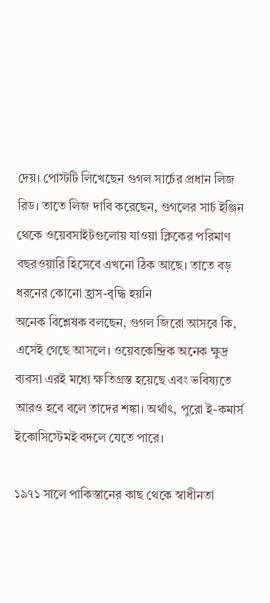দেয়। পোস্টটি লিখেছেন গুগল সার্চের প্রধান লিজ রিড। তাতে লিজ দাবি করেছেন, গুগলের সার্চ ইঞ্জিন থেকে ওয়েবসাইটগুলোয় যাওয়া ক্লিকের পরিমাণ বছরওয়ারি হিসেবে এখনো ঠিক আছে। তাতে বড় ধরনের কোনো হ্রাস-বৃদ্ধি হয়নি
অনেক বিশ্লেষক বলছেন, গুগল জিরো আসবে কি, এসেই গেছে আসলে। ওয়েবকেন্দ্রিক অনেক ক্ষুদ্র ব্যবসা এরই মধ্যে ক্ষতিগ্রস্ত হয়েছে এবং ভবিষ্যতে আরও হবে বলে তাদের শঙ্কা। অর্থাৎ, পুরো ই-কমার্স ইকোসিস্টেমই বদলে যেতে পারে।

১৯৭১ সালে পাকিস্তানের কাছ থেকে স্বাধীনতা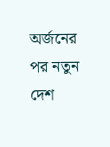অর্জনের পর নতুন দেশ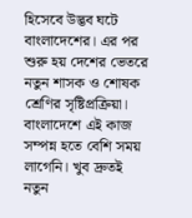হিসেবে উদ্ভব ঘটে বাংলাদেশের। এর পর শুরু হয় দেশের ভেতরে নতুন শাসক ও শোষক শ্রেণির সৃষ্টিপ্রক্রিয়া। বাংলাদেশে এই কাজ সম্পন্ন হতে বেশি সময় লাগেনি। খুব দ্রুতই নতুন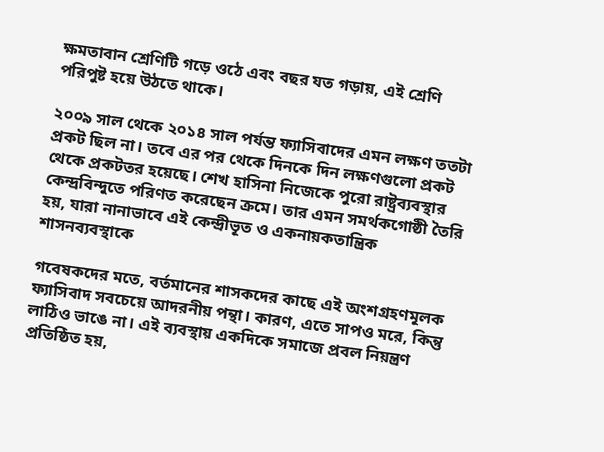ক্ষমতাবান শ্রেণিটি গড়ে ওঠে এবং বছর যত গড়ায়, এই শ্রেণি পরিপুষ্ট হয়ে উঠতে থাকে।

২০০৯ সাল থেকে ২০১৪ সাল পর্যন্ত ফ্যাসিবাদের এমন লক্ষণ ততটা প্রকট ছিল না। তবে এর পর থেকে দিনকে দিন লক্ষণগুলো প্রকট থেকে প্রকটতর হয়েছে। শেখ হাসিনা নিজেকে পুরো রাষ্ট্রব্যবস্থার কেন্দ্রবিন্দুতে পরিণত করেছেন ক্রমে। তার এমন সমর্থকগোষ্ঠী তৈরি হয়, যারা নানাভাবে এই কেন্দ্রীভূত ও একনায়কতান্ত্রিক শাসনব্যবস্থাকে

গবেষকদের মতে, বর্তমানের শাসকদের কাছে এই অংশগ্রহণমূলক ফ্যাসিবাদ সবচেয়ে আদরনীয় পন্থা। কারণ, এতে সাপও মরে, কিন্তু লাঠিও ভাঙে না। এই ব্যবস্থায় একদিকে সমাজে প্রবল নিয়ন্ত্রণ প্রতিষ্ঠিত হয়,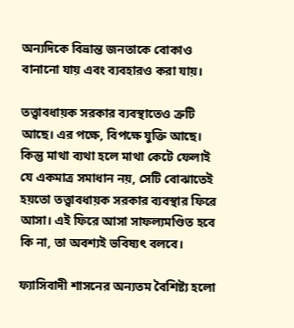অন্যদিকে বিভ্রান্ত জনতাকে বোকাও বানানো যায় এবং ব্যবহারও করা যায়।

তত্ত্বাবধায়ক সরকার ব্যবস্থাতেও ত্রুটি আছে। এর পক্ষে, বিপক্ষে যুক্তি আছে। কিন্তু মাথা ব্যথা হলে মাথা কেটে ফেলাই যে একমাত্র সমাধান নয়, সেটি বোঝাতেই হয়তো তত্ত্বাবধায়ক সরকার ব্যবস্থার ফিরে আসা। এই ফিরে আসা সাফল্যমণ্ডিত হবে কি না, তা অবশ্যই ভবিষ্যৎ বলবে।

ফ্যাসিবাদী শাসনের অন্যতম বৈশিষ্ট্য হলো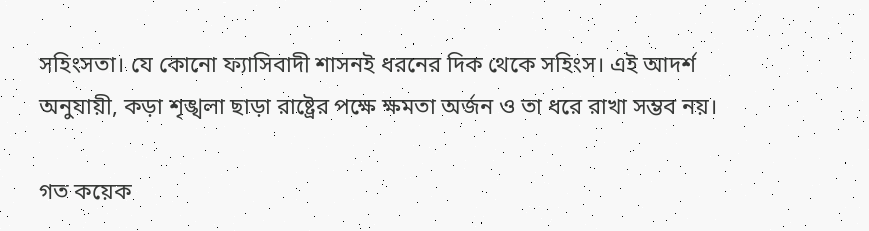সহিংসতা। যে কোনো ফ্যাসিবাদী শাসনই ধরনের দিক থেকে সহিংস। এই আদর্শ অনুযায়ী, কড়া শৃঙ্খলা ছাড়া রাষ্ট্রের পক্ষে ক্ষমতা অর্জন ও তা ধরে রাখা সম্ভব নয়।

গত কয়েক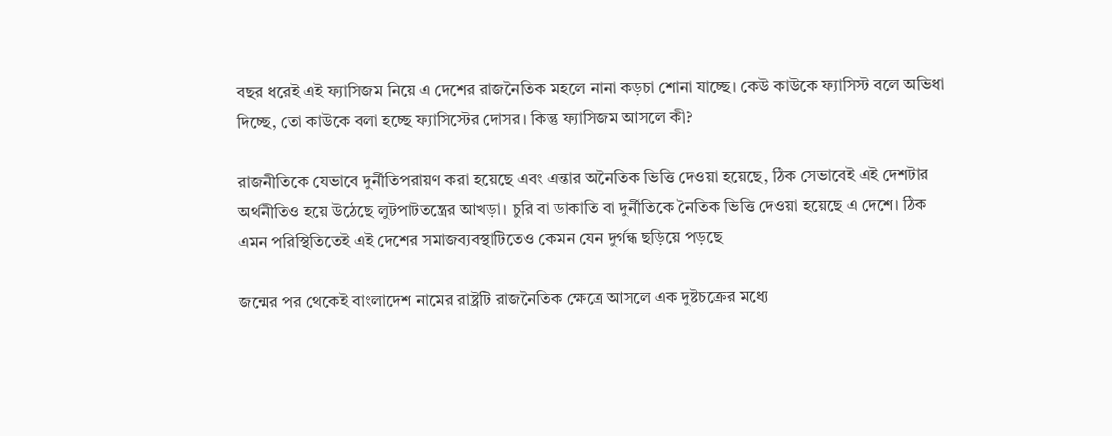বছর ধরেই এই ফ্যাসিজম নিয়ে এ দেশের রাজনৈতিক মহলে নানা কড়চা শোনা যাচ্ছে। কেউ কাউকে ফ্যাসিস্ট বলে অভিধা দিচ্ছে, তো কাউকে বলা হচ্ছে ফ্যাসিস্টের দোসর। কিন্তু ফ্যাসিজম আসলে কী?

রাজনীতিকে যেভাবে দুর্নীতিপরায়ণ করা হয়েছে এবং এন্তার অনৈতিক ভিত্তি দেওয়া হয়েছে, ঠিক সেভাবেই এই দেশটার অর্থনীতিও হয়ে উঠেছে লুটপাটতন্ত্রের আখড়া। চুরি বা ডাকাতি বা দুর্নীতিকে নৈতিক ভিত্তি দেওয়া হয়েছে এ দেশে। ঠিক এমন পরিস্থিতিতেই এই দেশের সমাজব্যবস্থাটিতেও কেমন যেন দুর্গন্ধ ছড়িয়ে পড়ছে

জন্মের পর থেকেই বাংলাদেশ নামের রাষ্ট্রটি রাজনৈতিক ক্ষেত্রে আসলে এক দুষ্টচক্রের মধ্যে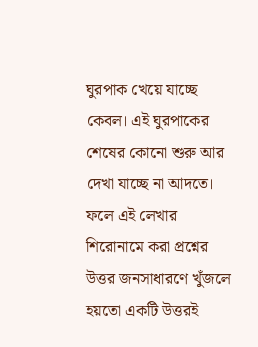ঘুরপাক খেয়ে যাচ্ছে কেবল। এই ঘুরপাকের শেষের কোনো শুরু আর দেখা যাচ্ছে না আদতে। ফলে এই লেখার শিরোনামে করা প্রশ্নের উত্তর জনসাধারণে খুঁজলে হয়তো একটি উত্তরই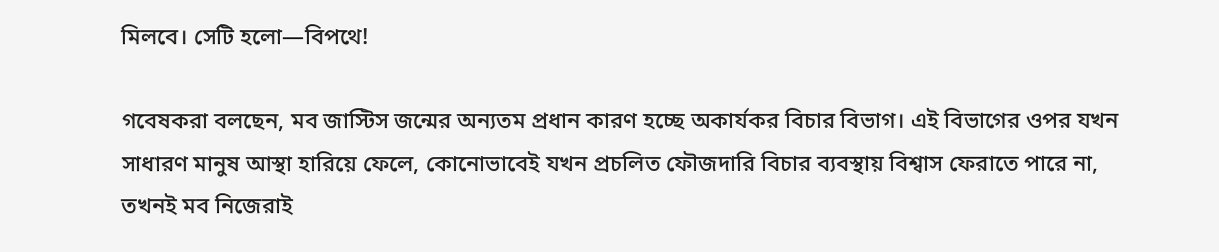মিলবে। সেটি হলো—বিপথে!

গবেষকরা বলছেন, মব জাস্টিস জন্মের অন্যতম প্রধান কারণ হচ্ছে অকার্যকর বিচার বিভাগ। এই বিভাগের ওপর যখন সাধারণ মানুষ আস্থা হারিয়ে ফেলে, কোনোভাবেই যখন প্রচলিত ফৌজদারি বিচার ব্যবস্থায় বিশ্বাস ফেরাতে পারে না, তখনই মব নিজেরাই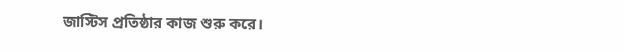জাস্টিস প্রতিষ্ঠার কাজ শুরু করে।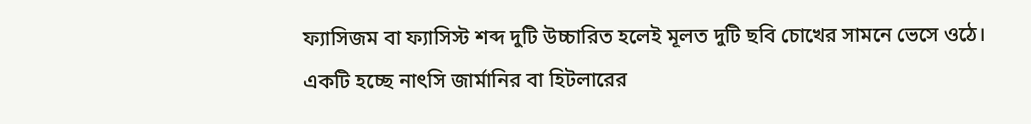ফ্যাসিজম বা ফ্যাসিস্ট শব্দ দুটি উচ্চারিত হলেই মূলত দুটি ছবি চোখের সামনে ভেসে ওঠে। একটি হচ্ছে নাৎসি জার্মানির বা হিটলারের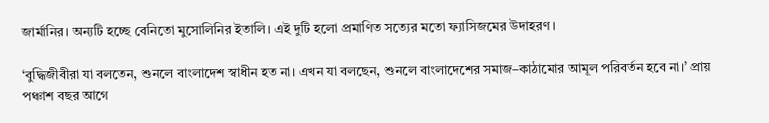জার্মানির। অন্যটি হচ্ছে বেনিতো মুসোলিনির ইতালি। এই দুটি হলো প্রমাণিত সত্যের মতো ফ্যাসিজমের উদাহরণ।

‘বুদ্ধিজীবীরা যা বলতেন, শুনলে বাংলাদেশ স্বাধীন হত না। এখন যা বলছেন, শুনলে বাংলাদেশের সমাজ–কাঠামোর আমূল পরিবর্তন হবে না।’ প্রায় পঞ্চাশ বছর আগে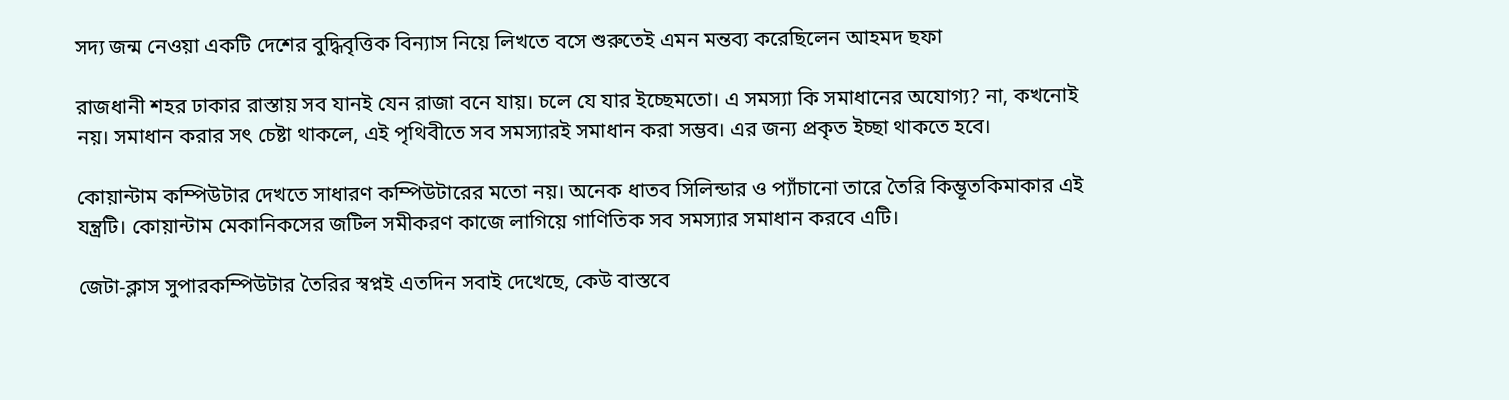সদ্য জন্ম নেওয়া একটি দেশের বুদ্ধিবৃত্তিক বিন্যাস নিয়ে লিখতে বসে শুরুতেই এমন মন্তব্য করেছিলেন আহমদ ছফা

রাজধানী শহর ঢাকার রাস্তায় সব যানই যেন রাজা বনে যায়। চলে যে যার ইচ্ছেমতো। এ সমস্যা কি সমাধানের অযোগ্য? না, কখনোই নয়। সমাধান করার সৎ চেষ্টা থাকলে, এই পৃথিবীতে সব সমস্যারই সমাধান করা সম্ভব। এর জন্য প্রকৃত ইচ্ছা থাকতে হবে।

কোয়ান্টাম কম্পিউটার দেখতে সাধারণ কম্পিউটারের মতো নয়। অনেক ধাতব সিলিন্ডার ও প্যাঁচানো তারে তৈরি কিম্ভূতকিমাকার এই যন্ত্রটি। কোয়ান্টাম মেকানিকসের জটিল সমীকরণ কাজে লাগিয়ে গাণিতিক সব সমস্যার সমাধান করবে এটি।

জেটা‑ক্লাস সুপারকম্পিউটার তৈরির স্বপ্নই এতদিন সবাই দেখেছে, কেউ বাস্তবে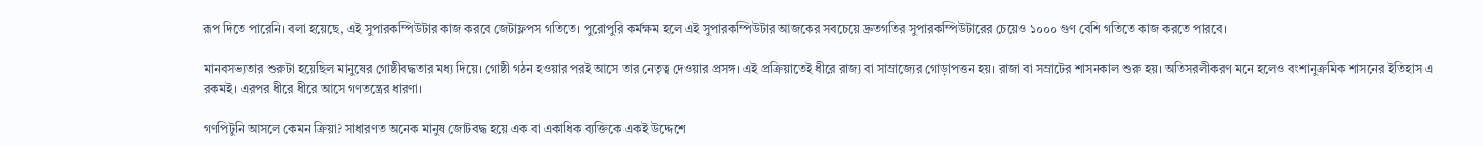রূপ দিতে পারেনি। বলা হয়েছে, এই সুপারকম্পিউটার কাজ করবে জেটাফ্লপস গতিতে। পুরোপুরি কর্মক্ষম হলে এই সুপারকম্পিউটার আজকের সবচেয়ে দ্রুতগতির সুপারকম্পিউটারের চেয়েও ১০০০ গুণ বেশি গতিতে কাজ করতে পারবে।

মানবসভ্যতার শুরুটা হয়েছিল মানুষের গোষ্ঠীবদ্ধতার মধ্য দিয়ে। গোষ্ঠী গঠন হওয়ার পরই আসে তার নেতৃত্ব দেওয়ার প্রসঙ্গ। এই প্রক্রিয়াতেই ধীরে রাজ্য বা সাম্রাজ্যের গোড়াপত্তন হয়। রাজা বা সম্রাটের শাসনকাল শুরু হয়। অতিসরলীকরণ মনে হলেও বংশানুক্রমিক শাসনের ইতিহাস এ রকমই। এরপর ধীরে ধীরে আসে গণতন্ত্রের ধারণা।

গণপিটুনি আসলে কেমন ক্রিয়া? সাধারণত অনেক মানুষ জোটবদ্ধ হয়ে এক বা একাধিক ব্যক্তিকে একই উদ্দেশে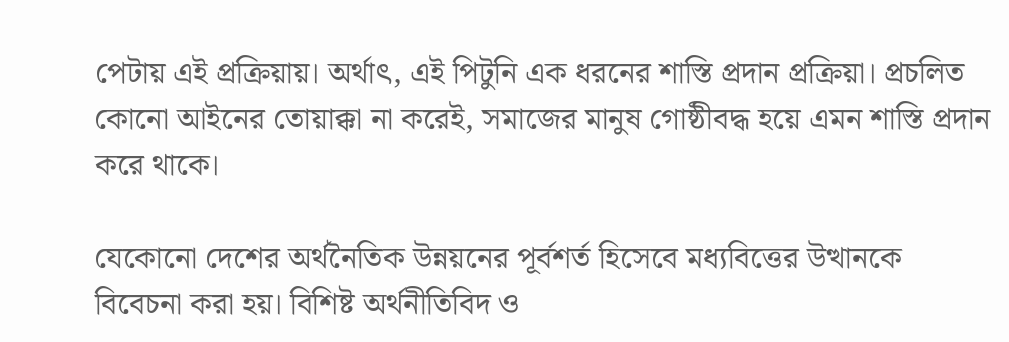পেটায় এই প্রক্রিয়ায়। অর্থাৎ, এই পিটুনি এক ধরনের শাস্তি প্রদান প্রক্রিয়া। প্রচলিত কোনো আইনের তোয়াক্কা না করেই, সমাজের মানুষ গোষ্ঠীবদ্ধ হয়ে এমন শাস্তি প্রদান করে থাকে।

যেকোনো দেশের অর্থনৈতিক উন্নয়নের পূর্বশর্ত হিসেবে মধ্যবিত্তের উত্থানকে বিবেচনা করা হয়। বিশিষ্ট অর্থনীতিবিদ ও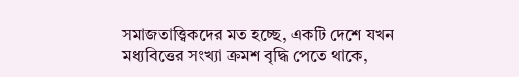সমাজতাত্ত্বিকদের মত হচ্ছে, একটি দেশে যখন মধ্যবিত্তের সংখ্যা ক্রমশ বৃদ্ধি পেতে থাকে,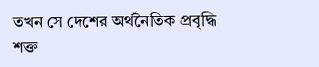তখন সে দেশের অর্থনৈতিক প্রবৃদ্ধি শক্ত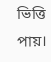ভিত্তি পায়।